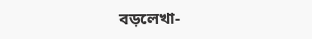বড়লেখা-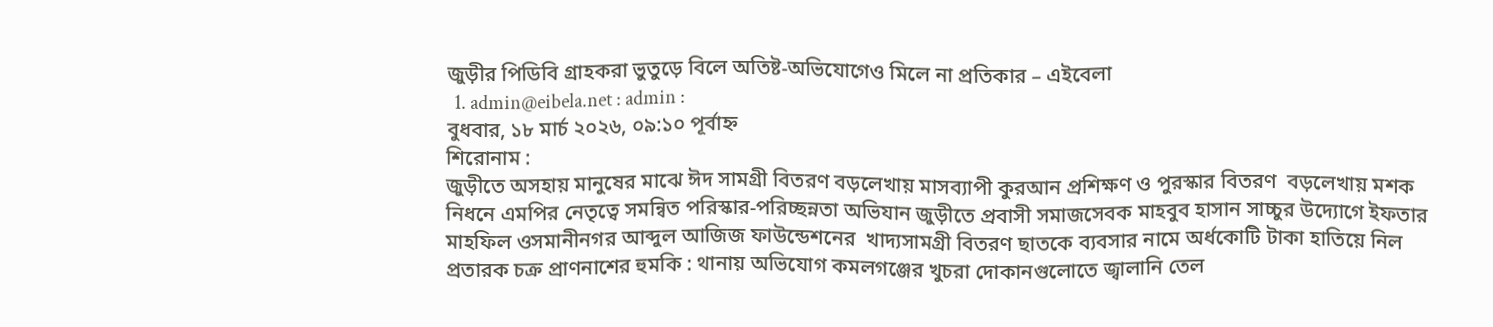জুড়ীর পিডিবি গ্রাহকরা ভুতুড়ে বিলে অতিষ্ট-অভিযোগেও মিলে না প্রতিকার – এইবেলা
  1. admin@eibela.net : admin :
বুধবার, ১৮ মার্চ ২০২৬, ০৯:১০ পূর্বাহ্ন
শিরোনাম :
জুড়ীতে অসহায় মানুষের মাঝে ঈদ সামগ্রী বিতরণ বড়লেখায় মাসব্যাপী কুরআন প্রশিক্ষণ ও পুরস্কার বিতরণ  বড়লেখায় মশক নিধনে এমপির নেতৃত্বে সমন্বিত পরিস্কার-পরিচ্ছন্নতা অভিযান জুড়ীতে প্রবাসী সমাজসেবক মাহবুব হাসান সাচ্চুর উদ্যোগে ইফতার মাহফিল ওসমানীনগর আব্দুল আজিজ ফাউন্ডেশনের  খাদ্যসামগ্রী বিতরণ ছাতকে ব্যবসার নামে অর্ধকোটি টাকা হাতিয়ে নিল প্রতারক চক্র প্রাণনাশের হুমকি : থানায় অভিযোগ কমলগঞ্জের খুচরা দোকানগুলোতে জ্বালানি তেল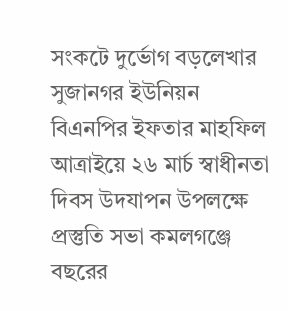সংকটে দুর্ভোগ বড়লেখার সুজানগর ইউনিয়ন বিএনপির ইফতার মাহফিল আত্রাইয়ে ২৬ মার্চ স্বাধীনতা দিবস উদযাপন উপলক্ষে প্রস্তুতি সভা কমলগঞ্জে বছরের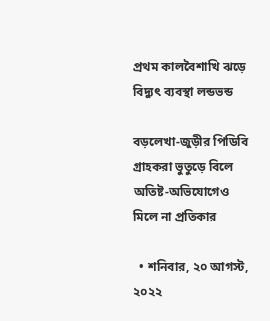প্রথম কালবৈশাখি ঝড়ে বিদ্যুৎ ব্যবস্থা লন্ডভন্ড

বড়লেখা-জুড়ীর পিডিবি গ্রাহকরা ভুতুড়ে বিলে অতিষ্ট-অভিযোগেও মিলে না প্রতিকার

  • শনিবার, ২০ আগস্ট, ২০২২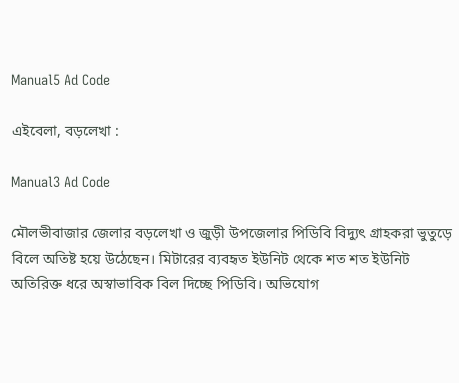Manual5 Ad Code

এইবেলা, বড়লেখা :

Manual3 Ad Code

মৌলভীবাজার জেলার বড়লেখা ও জুড়ী উপজেলার পিডিবি বিদ্যুৎ গ্রাহকরা ভুতুড়ে বিলে অতিষ্ট হয়ে উঠেছেন। মিটারের ব্যবহৃত ইউনিট থেকে শত শত ইউনিট অতিরিক্ত ধরে অস্বাভাবিক বিল দিচ্ছে পিডিবি। অভিযোগ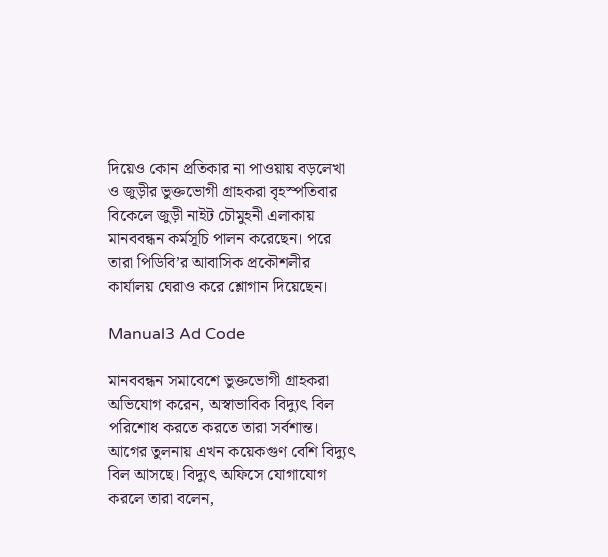দিয়েও কোন প্রতিকার না পাওয়ায় বড়লেখা ও জুড়ীর ভুক্তভোগী গ্রাহকরা বৃহস্পতিবার বিকেলে জুড়ী নাইট চৌমুহনী এলাকায় মানববন্ধন কর্মসূচি পালন করেছেন। পরে তারা পিডিবি’র আবাসিক প্রকৌশলীর কার্যালয় ঘেরাও করে শ্লোগান দিয়েছেন।

Manual3 Ad Code

মানববন্ধন সমাবেশে ভুক্তভোগী গ্রাহকরা অভিযোগ করেন, অস্বাভাবিক বিদ্যুৎ বিল পরিশোধ করতে করতে তারা সর্বশান্ত। আগের তুলনায় এখন কয়েকগুণ বেশি বিদ্যুৎ বিল আসছে। বিদ্যুৎ অফিসে যোগাযোগ করলে তারা বলেন,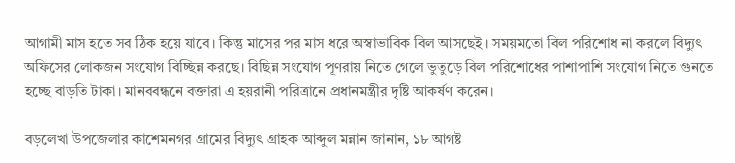আগামী মাস হতে সব ঠিক হয়ে যাবে। কিন্তু মাসের পর মাস ধরে অস্বাভাবিক বিল আসছেই। সময়মতো বিল পরিশোধ না করলে বিদ্যুৎ অফিসের লোকজন সংযোগ বিচ্ছিন্ন করছে। বিছিন্ন সংযোগ পূণরায় নিতে গেলে ভুতুড়ে বিল পরিশোধের পাশাপাশি সংযোগ নিতে গুনতে হচ্ছে বাড়তি টাকা। মানববন্ধনে বক্তারা এ হয়রানী পরিত্রানে প্রধানমন্ত্রীর দৃষ্টি আকর্ষণ করেন।

বড়লেখা উপজেলার কাশেমনগর গ্রামের বিদ্যুৎ গ্রাহক আব্দুল মন্নান জানান, ১৮ আগষ্ট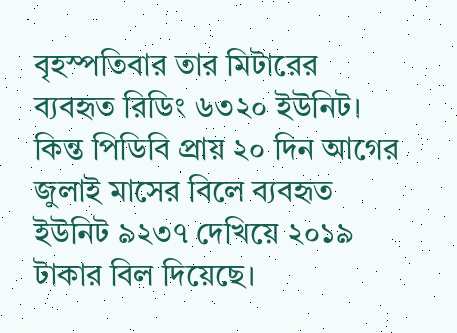বৃহস্পতিবার তার মিটারের ব্যবহৃত রিডিং ৬৩২০ ইউনিট। কিন্ত পিডিবি প্রায় ২০ দিন আগের জুলাই মাসের বিলে ব্যবহৃত ইউনিট ৯২৩৭ দেখিয়ে ২০১৯ টাকার বিল দিয়েছে।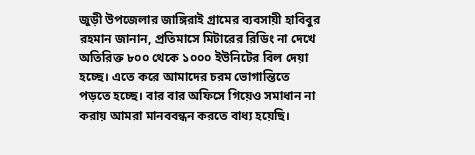জুড়ী উপজেলার জাঙ্গিরাই গ্রামের ব্যবসায়ী হাবিবুর রহমান জানান, প্রতিমাসে মিটারের রিডিং না দেখে অতিরিক্ত ৮০০ থেকে ১০০০ ইউনিটের বিল দেয়া হচ্ছে। এতে করে আমাদের চরম ভোগান্তিতে পড়তে হচ্ছে। বার বার অফিসে গিয়েও সমাধান না করায় আমরা মানববন্ধন করতে বাধ্য হয়েছি।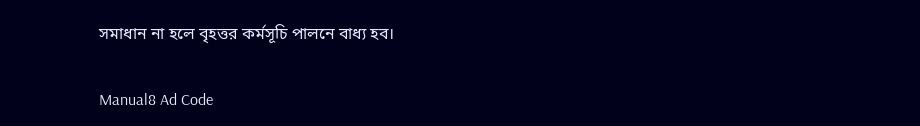সমাধান না হলে বৃহত্তর কর্মসূচি পালনে বাধ্য হব।

Manual8 Ad Code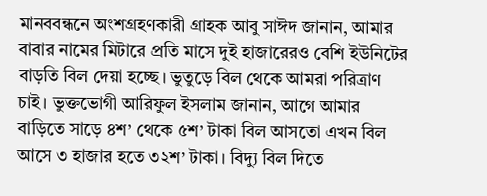মানববন্ধনে অংশগ্রহণকারী গ্রাহক আবু সাঈদ জানান, আমার বাবার নামের মিটারে প্রতি মাসে দুই হাজারেরও বেশি ইউনিটের বাড়তি বিল দেয়া হচ্ছে। ভুতুড়ে বিল থেকে আমরা পরিত্রাণ চাই। ভুক্তভোগী আরিফুল ইসলাম জানান, আগে আমার বাড়িতে সাড়ে ৪শ’ থেকে ৫শ’ টাকা বিল আসতো এখন বিল আসে ৩ হাজার হতে ৩২শ’ টাকা। বিদ্যু বিল দিতে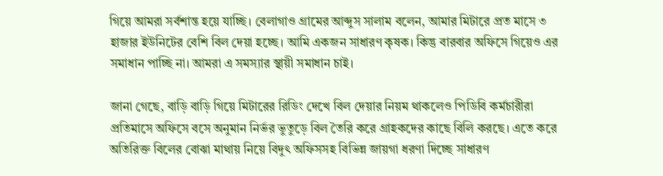গিয়ে আমরা সর্বশান্ত হয়ে যাচ্ছি। বেলাগাও গ্রামের আব্দুস সালাম বলেন, আমার মিটারে প্রত মাসে ৩ হাজার ইউনিটের বেশি বিল দেয়া হচ্ছে। আমি একজন সাধারণ কৃষক। কিন্তু বারবার অফিসে গিয়েও এর সমাধান পাচ্ছি না। আমরা এ সমস্যার স্থায়ী সমাধান চাই।

জানা গেছে, বাড়ি বাড়ি গিয়ে মিটারের রিডিং দেখে বিল দেয়ার নিয়ম থাকলেও পিডিবি কর্মচারীরা প্রতিমাসে অফিসে বসে অনুমান নির্ভর ভুতুড়ে বিল তৈরি করে গ্রাহকদের কাছে বিলি করছে। এতে করে অতিরিক্ত বিলের বোঝা মাথায় নিয়ে বিদুৎ অফিসসহ বিভিন্ন জায়গা ধরণা দিচ্ছে সাধারণ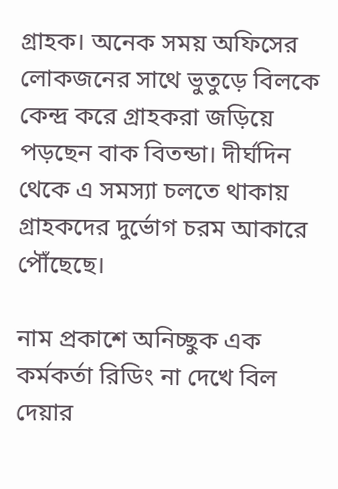গ্রাহক। অনেক সময় অফিসের লোকজনের সাথে ভুতুড়ে বিলকে কেন্দ্র করে গ্রাহকরা জড়িয়ে পড়ছেন বাক বিতন্ডা। দীর্ঘদিন থেকে এ সমস্যা চলতে থাকায় গ্রাহকদের দুর্ভোগ চরম আকারে পৌঁছেছে।

নাম প্রকাশে অনিচ্ছুক এক কর্মকর্তা রিডিং না দেখে বিল দেয়ার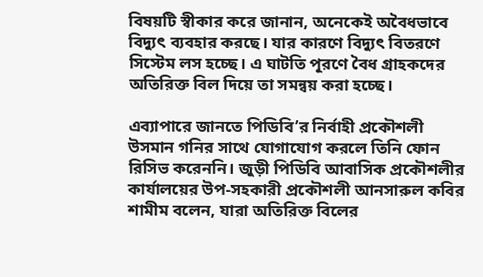বিষয়টি স্বীকার করে জানান, অনেকেই অবৈধভাবে বিদ্যুৎ ব্যবহার করছে। যার কারণে বিদ্যুৎ বিতরণে সিস্টেম লস হচ্ছে। এ ঘাটতি পূরণে বৈধ গ্রাহকদের অতিরিক্ত বিল দিয়ে তা সমন্বয় করা হচ্ছে।

এব্যাপারে জানতে পিডিবি’র নির্বাহী প্রকৌশলী উসমান গনির সাথে যোগাযোগ করলে তিনি ফোন রিসিভ করেননি। জুড়ী পিডিবি আবাসিক প্রকৌশলীর কার্যালয়ের উপ-সহকারী প্রকৌশলী আনসারুল কবির শামীম বলেন, যারা অতিরিক্ত বিলের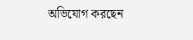অভিযোগ করছেন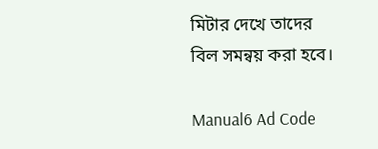মিটার দেখে তাদের বিল সমন্বয় করা হবে।

Manual6 Ad Code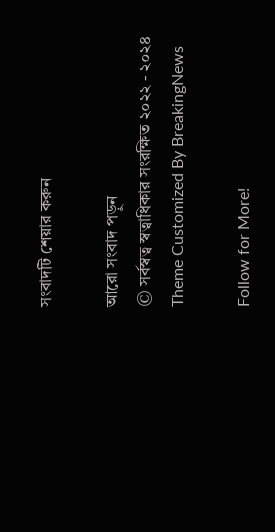সংবাদটি শেয়ার করুন

আরো সংবাদ পড়ুন
© সর্বস্বত্ব স্বত্বাধিকার সংরক্ষিত ২০২২ - ২০২৪
Theme Customized By BreakingNews

Follow for More!